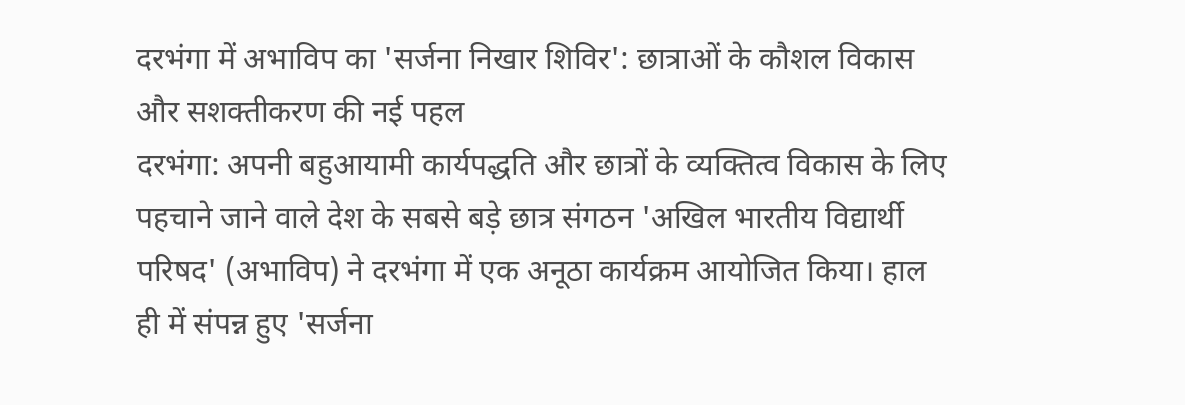दरभंगा में अभाविप का 'सर्जना निखार शिविर': छात्राओं के कौशल विकास और सशक्तीकरण की नई पहल
दरभंगा: अपनी बहुआयामी कार्यपद्धति और छात्रों के व्यक्तित्व विकास के लिए पहचाने जाने वाले देश के सबसे बड़े छात्र संगठन 'अखिल भारतीय विद्यार्थी परिषद' (अभाविप) ने दरभंगा में एक अनूठा कार्यक्रम आयोजित किया। हाल ही में संपन्न हुए 'सर्जना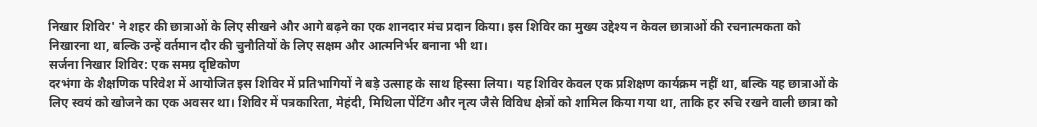निखार शिविर' ने शहर की छात्राओं के लिए सीखने और आगे बढ़ने का एक शानदार मंच प्रदान किया। इस शिविर का मुख्य उद्देश्य न केवल छात्राओं की रचनात्मकता को निखारना था, बल्कि उन्हें वर्तमान दौर की चुनौतियों के लिए सक्षम और आत्मनिर्भर बनाना भी था।
सर्जना निखार शिविर: एक समग्र दृष्टिकोण
दरभंगा के शैक्षणिक परिवेश में आयोजित इस शिविर में प्रतिभागियों ने बड़े उत्साह के साथ हिस्सा लिया। यह शिविर केवल एक प्रशिक्षण कार्यक्रम नहीं था, बल्कि यह छात्राओं के लिए स्वयं को खोजने का एक अवसर था। शिविर में पत्रकारिता, मेहंदी, मिथिला पेंटिंग और नृत्य जैसे विविध क्षेत्रों को शामिल किया गया था, ताकि हर रुचि रखने वाली छात्रा को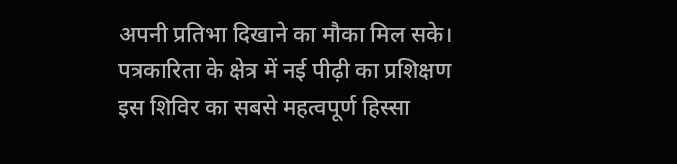अपनी प्रतिभा दिखाने का मौका मिल सके।
पत्रकारिता के क्षेत्र में नई पीढ़ी का प्रशिक्षण
इस शिविर का सबसे महत्वपूर्ण हिस्सा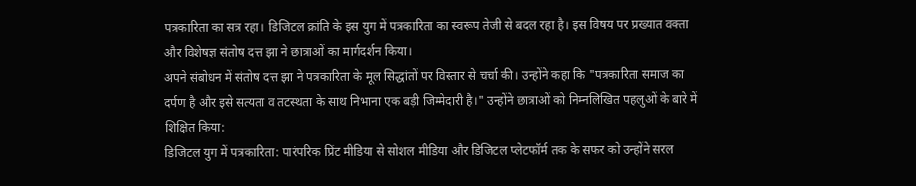पत्रकारिता का सत्र रहा। डिजिटल क्रांति के इस युग में पत्रकारिता का स्वरूप तेजी से बदल रहा है। इस विषय पर प्रख्यात वक्ता और विशेषज्ञ संतोष दत्त झा ने छात्राओं का मार्गदर्शन किया।
अपने संबोधन में संतोष दत्त झा ने पत्रकारिता के मूल सिद्धांतों पर विस्तार से चर्चा की। उन्होंने कहा कि "पत्रकारिता समाज का दर्पण है और इसे सत्यता व तटस्थता के साथ निभाना एक बड़ी जिम्मेदारी है।" उन्होंने छात्राओं को निम्नलिखित पहलुओं के बारे में शिक्षित किया:
डिजिटल युग में पत्रकारिता: पारंपरिक प्रिंट मीडिया से सोशल मीडिया और डिजिटल प्लेटफॉर्म तक के सफर को उन्होंने सरल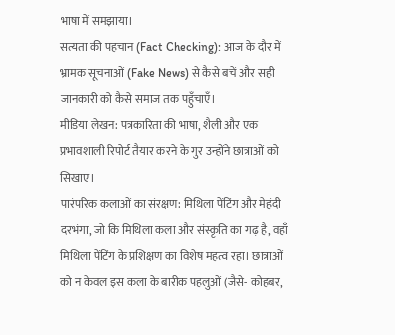भाषा में समझाया।
सत्यता की पहचान (Fact Checking): आज के दौर में भ्रामक सूचनाओं (Fake News) से कैसे बचें और सही जानकारी को कैसे समाज तक पहुँचाएँ।
मीडिया लेखन: पत्रकारिता की भाषा, शैली और एक प्रभावशाली रिपोर्ट तैयार करने के गुर उन्होंने छात्राओं को सिखाए।
पारंपरिक कलाओं का संरक्षण: मिथिला पेंटिंग और मेहंदी
दरभंगा, जो कि मिथिला कला और संस्कृति का गढ़ है, वहाँ मिथिला पेंटिंग के प्रशिक्षण का विशेष महत्व रहा। छात्राओं को न केवल इस कला के बारीक पहलुओं (जैसे- कोहबर,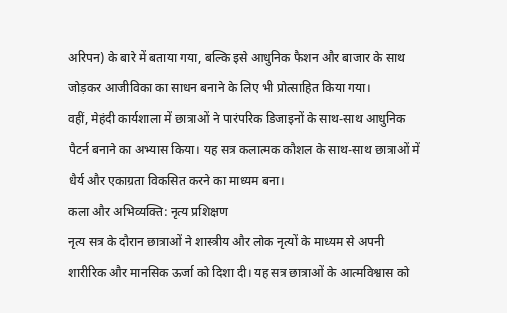अरिपन) के बारे में बताया गया, बल्कि इसे आधुनिक फैशन और बाजार के साथ जोड़कर आजीविका का साधन बनाने के लिए भी प्रोत्साहित किया गया।
वहीं, मेहंदी कार्यशाला में छात्राओं ने पारंपरिक डिजाइनों के साथ-साथ आधुनिक पैटर्न बनाने का अभ्यास किया। यह सत्र कलात्मक कौशल के साथ-साथ छात्राओं में धैर्य और एकाग्रता विकसित करने का माध्यम बना।
कला और अभिव्यक्ति: नृत्य प्रशिक्षण
नृत्य सत्र के दौरान छात्राओं ने शास्त्रीय और लोक नृत्यों के माध्यम से अपनी शारीरिक और मानसिक ऊर्जा को दिशा दी। यह सत्र छात्राओं के आत्मविश्वास को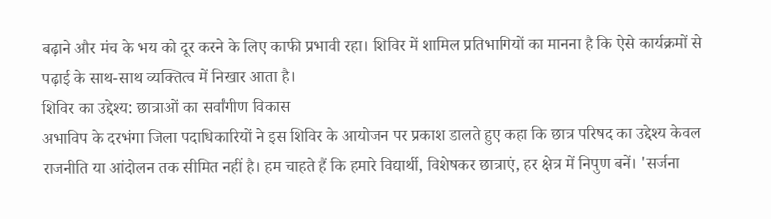बढ़ाने और मंच के भय को दूर करने के लिए काफी प्रभावी रहा। शिविर में शामिल प्रतिभागियों का मानना है कि ऐसे कार्यक्रमों से पढ़ाई के साथ-साथ व्यक्तित्व में निखार आता है।
शिविर का उद्देश्य: छात्राओं का सर्वांगीण विकास
अभाविप के दरभंगा जिला पदाधिकारियों ने इस शिविर के आयोजन पर प्रकाश डालते हुए कहा कि छात्र परिषद का उद्देश्य केवल राजनीति या आंदोलन तक सीमित नहीं है। हम चाहते हैं कि हमारे विद्यार्थी, विशेषकर छात्राएं, हर क्षेत्र में निपुण बनें। 'सर्जना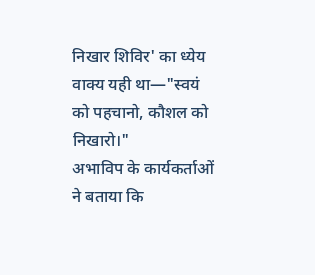निखार शिविर' का ध्येय वाक्य यही था—"स्वयं को पहचानो, कौशल को निखारो।"
अभाविप के कार्यकर्ताओं ने बताया कि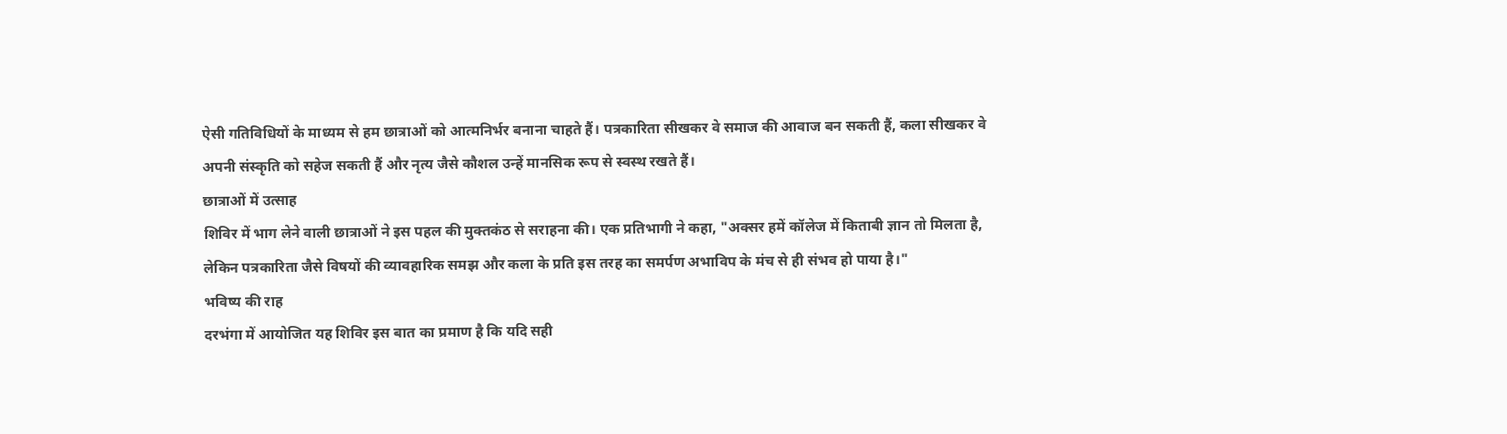ऐसी गतिविधियों के माध्यम से हम छात्राओं को आत्मनिर्भर बनाना चाहते हैं। पत्रकारिता सीखकर वे समाज की आवाज बन सकती हैं, कला सीखकर वे अपनी संस्कृति को सहेज सकती हैं और नृत्य जैसे कौशल उन्हें मानसिक रूप से स्वस्थ रखते हैं।
छात्राओं में उत्साह
शिविर में भाग लेने वाली छात्राओं ने इस पहल की मुक्तकंठ से सराहना की। एक प्रतिभागी ने कहा, "अक्सर हमें कॉलेज में किताबी ज्ञान तो मिलता है, लेकिन पत्रकारिता जैसे विषयों की व्यावहारिक समझ और कला के प्रति इस तरह का समर्पण अभाविप के मंच से ही संभव हो पाया है।"
भविष्य की राह
दरभंगा में आयोजित यह शिविर इस बात का प्रमाण है कि यदि सही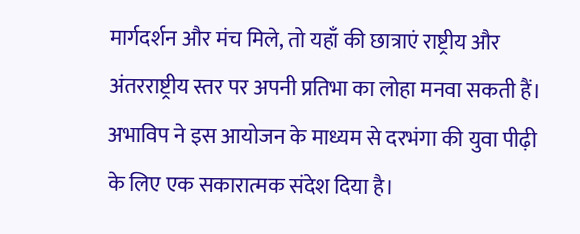मार्गदर्शन और मंच मिले, तो यहाँ की छात्राएं राष्ट्रीय और अंतरराष्ट्रीय स्तर पर अपनी प्रतिभा का लोहा मनवा सकती हैं। अभाविप ने इस आयोजन के माध्यम से दरभंगा की युवा पीढ़ी के लिए एक सकारात्मक संदेश दिया है।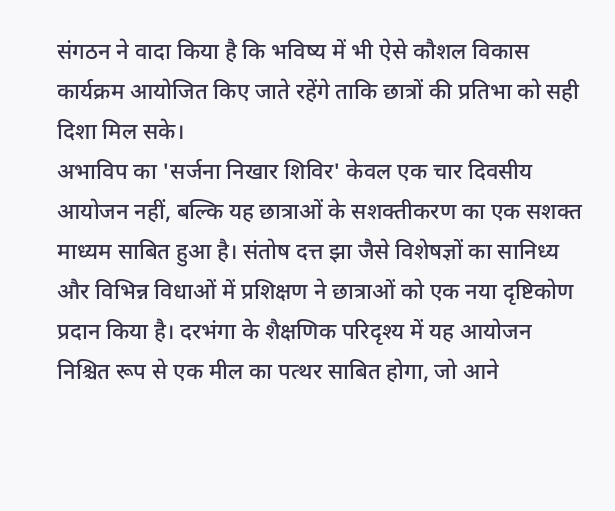संगठन ने वादा किया है कि भविष्य में भी ऐसे कौशल विकास कार्यक्रम आयोजित किए जाते रहेंगे ताकि छात्रों की प्रतिभा को सही दिशा मिल सके।
अभाविप का 'सर्जना निखार शिविर' केवल एक चार दिवसीय आयोजन नहीं, बल्कि यह छात्राओं के सशक्तीकरण का एक सशक्त माध्यम साबित हुआ है। संतोष दत्त झा जैसे विशेषज्ञों का सानिध्य और विभिन्न विधाओं में प्रशिक्षण ने छात्राओं को एक नया दृष्टिकोण प्रदान किया है। दरभंगा के शैक्षणिक परिदृश्य में यह आयोजन निश्चित रूप से एक मील का पत्थर साबित होगा, जो आने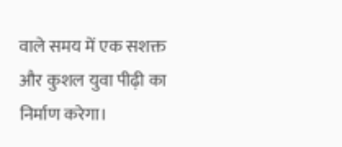वाले समय में एक सशक्त और कुशल युवा पीढ़ी का निर्माण करेगा।